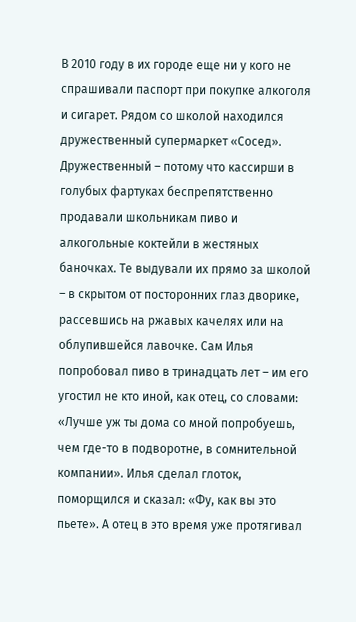В 2010 году в их городе еще ни у кого не спрашивали паспорт при покупке алкоголя и сигарет. Рядом со школой находился дружественный супермаркет «Сосед». Дружественный – потому что кассирши в голубых фартуках беспрепятственно продавали школьникам пиво и алкогольные коктейли в жестяных баночках. Те выдували их прямо за школой – в скрытом от посторонних глаз дворике, рассевшись на ржавых качелях или на облупившейся лавочке. Сам Илья попробовал пиво в тринадцать лет – им его угостил не кто иной, как отец, со словами: «Лучше уж ты дома со мной попробуешь, чем где-то в подворотне, в сомнительной компании». Илья сделал глоток, поморщился и сказал: «Фу, как вы это пьете». А отец в это время уже протягивал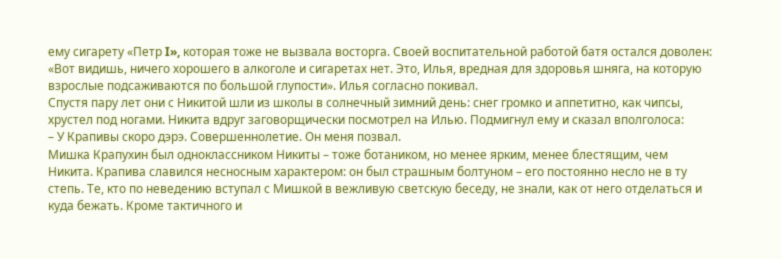ему сигарету «Петр I», которая тоже не вызвала восторга. Своей воспитательной работой батя остался доволен: «Вот видишь, ничего хорошего в алкоголе и сигаретах нет. Это, Илья, вредная для здоровья шняга, на которую взрослые подсаживаются по большой глупости». Илья согласно покивал.
Спустя пару лет они с Никитой шли из школы в солнечный зимний день: снег громко и аппетитно, как чипсы, хрустел под ногами. Никита вдруг заговорщически посмотрел на Илью. Подмигнул ему и сказал вполголоса:
– У Крапивы скоро дэрэ. Совершеннолетие. Он меня позвал.
Мишка Крапухин был одноклассником Никиты – тоже ботаником, но менее ярким, менее блестящим, чем Никита. Крапива славился несносным характером: он был страшным болтуном – его постоянно несло не в ту степь. Те, кто по неведению вступал с Мишкой в вежливую светскую беседу, не знали, как от него отделаться и куда бежать. Кроме тактичного и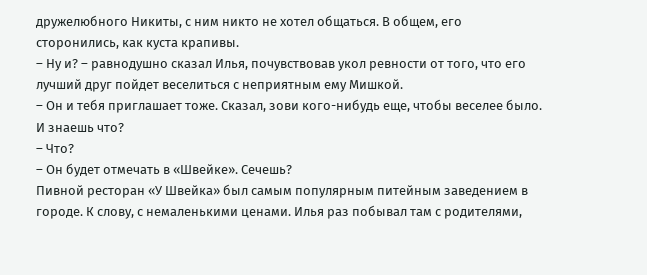дружелюбного Никиты, с ним никто не хотел общаться. В общем, его сторонились, как куста крапивы.
– Ну и? – равнодушно сказал Илья, почувствовав укол ревности от того, что его лучший друг пойдет веселиться с неприятным ему Мишкой.
– Он и тебя приглашает тоже. Сказал, зови кого-нибудь еще, чтобы веселее было. И знаешь что?
– Что?
– Он будет отмечать в «Швейке». Сечешь?
Пивной ресторан «У Швейка» был самым популярным питейным заведением в городе. К слову, с немаленькими ценами. Илья раз побывал там с родителями,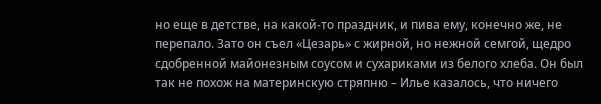но еще в детстве, на какой-то праздник, и пива ему, конечно же, не перепало. Зато он съел «Цезарь» с жирной, но нежной семгой, щедро сдобренной майонезным соусом и сухариками из белого хлеба. Он был так не похож на материнскую стряпню – Илье казалось, что ничего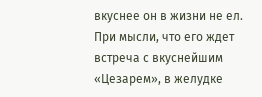вкуснее он в жизни не ел. При мысли, что его ждет встреча с вкуснейшим «Цезарем», в желудке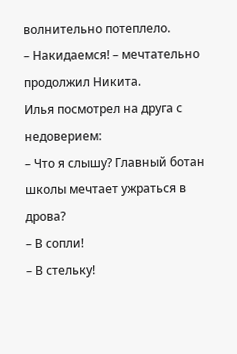волнительно потеплело.
– Накидаемся! – мечтательно продолжил Никита.
Илья посмотрел на друга с недоверием:
– Что я слышу? Главный ботан школы мечтает ужраться в дрова?
– В сопли!
– В стельку!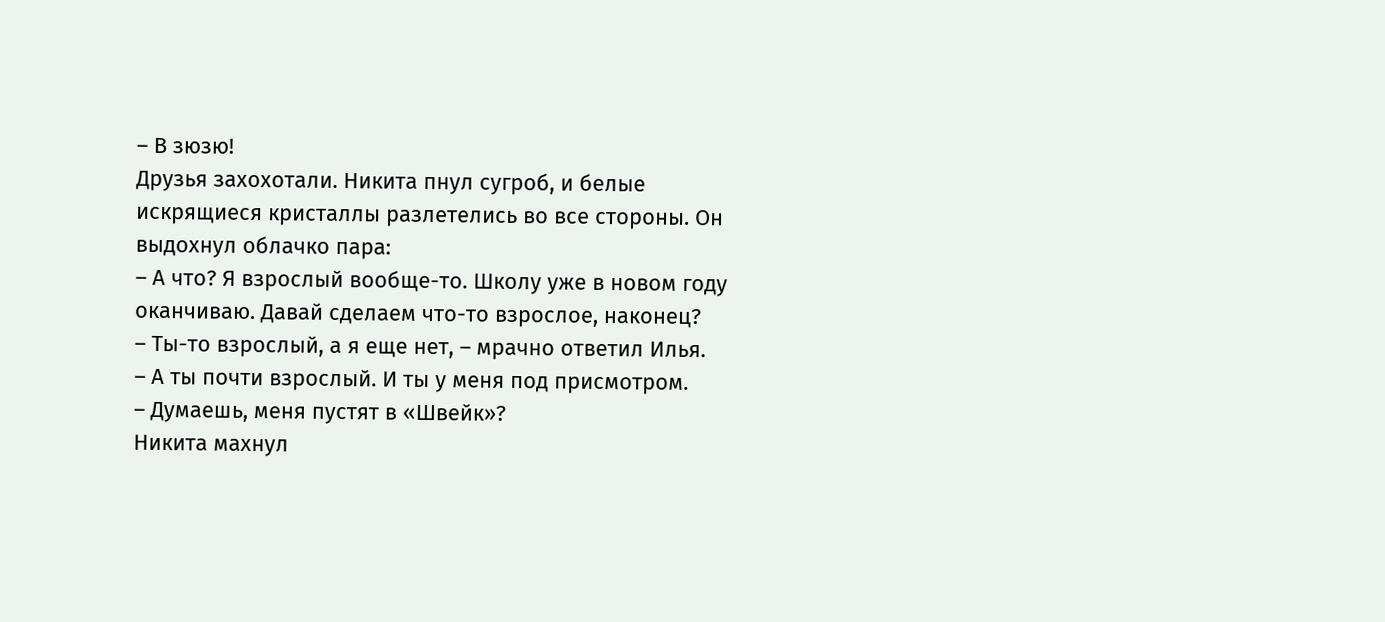– В зюзю!
Друзья захохотали. Никита пнул сугроб, и белые искрящиеся кристаллы разлетелись во все стороны. Он выдохнул облачко пара:
– А что? Я взрослый вообще-то. Школу уже в новом году оканчиваю. Давай сделаем что-то взрослое, наконец?
– Ты-то взрослый, а я еще нет, – мрачно ответил Илья.
– А ты почти взрослый. И ты у меня под присмотром.
– Думаешь, меня пустят в «Швейк»?
Никита махнул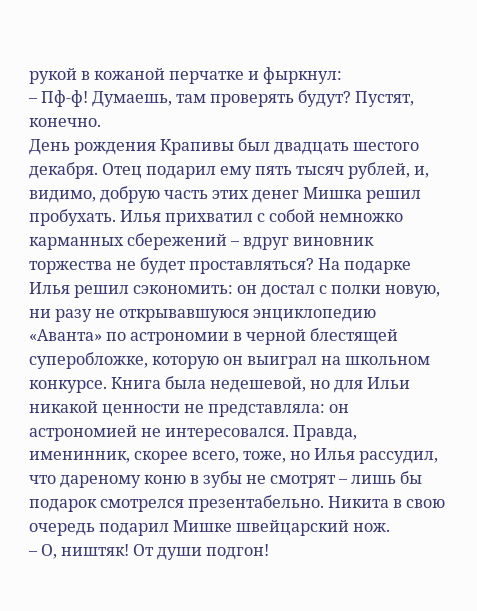рукой в кожаной перчатке и фыркнул:
– Пф-ф! Думаешь, там проверять будут? Пустят, конечно.
День рождения Крапивы был двадцать шестого декабря. Отец подарил ему пять тысяч рублей, и, видимо, добрую часть этих денег Мишка решил пробухать. Илья прихватил с собой немножко карманных сбережений – вдруг виновник торжества не будет проставляться? На подарке Илья решил сэкономить: он достал с полки новую, ни разу не открывавшуюся энциклопедию «Аванта» по астрономии в черной блестящей суперобложке, которую он выиграл на школьном конкурсе. Книга была недешевой, но для Ильи никакой ценности не представляла: он астрономией не интересовался. Правда, именинник, скорее всего, тоже, но Илья рассудил, что дареному коню в зубы не смотрят – лишь бы подарок смотрелся презентабельно. Никита в свою очередь подарил Мишке швейцарский нож.
– О, ништяк! От души подгон!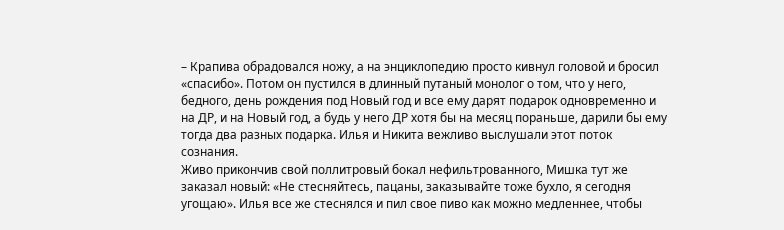– Крапива обрадовался ножу, а на энциклопедию просто кивнул головой и бросил «спасибо». Потом он пустился в длинный путаный монолог о том, что у него, бедного, день рождения под Новый год и все ему дарят подарок одновременно и на ДР, и на Новый год, а будь у него ДР хотя бы на месяц пораньше, дарили бы ему тогда два разных подарка. Илья и Никита вежливо выслушали этот поток сознания.
Живо прикончив свой поллитровый бокал нефильтрованного, Мишка тут же заказал новый: «Не стесняйтесь, пацаны, заказывайте тоже бухло, я сегодня угощаю». Илья все же стеснялся и пил свое пиво как можно медленнее, чтобы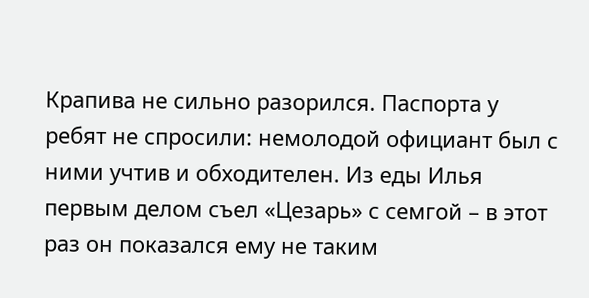Крапива не сильно разорился. Паспорта у ребят не спросили: немолодой официант был с ними учтив и обходителен. Из еды Илья первым делом съел «Цезарь» с семгой – в этот раз он показался ему не таким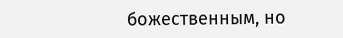божественным, но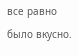все равно было вкусно.